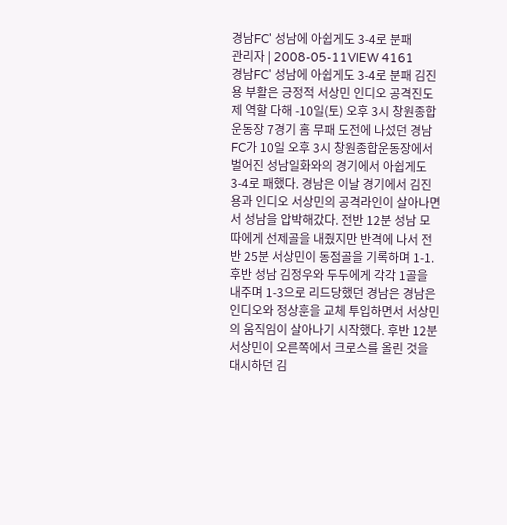경남FC' 성남에 아쉽게도 3-4로 분패
관리자 | 2008-05-11VIEW 4161
경남FC' 성남에 아쉽게도 3-4로 분패 김진용 부활은 긍정적 서상민 인디오 공격진도 제 역할 다해 -10일(토) 오후 3시 창원종합운동장 7경기 홈 무패 도전에 나섰던 경남FC가 10일 오후 3시 창원종합운동장에서 벌어진 성남일화와의 경기에서 아쉽게도 3-4로 패했다. 경남은 이날 경기에서 김진용과 인디오 서상민의 공격라인이 살아나면서 성남을 압박해갔다. 전반 12분 성남 모따에게 선제골을 내줬지만 반격에 나서 전반 25분 서상민이 동점골을 기록하며 1-1. 후반 성남 김정우와 두두에게 각각 1골을 내주며 1-3으로 리드당했던 경남은 경남은 인디오와 정상훈을 교체 투입하면서 서상민의 움직임이 살아나기 시작했다. 후반 12분 서상민이 오른쪽에서 크로스를 올린 것을 대시하던 김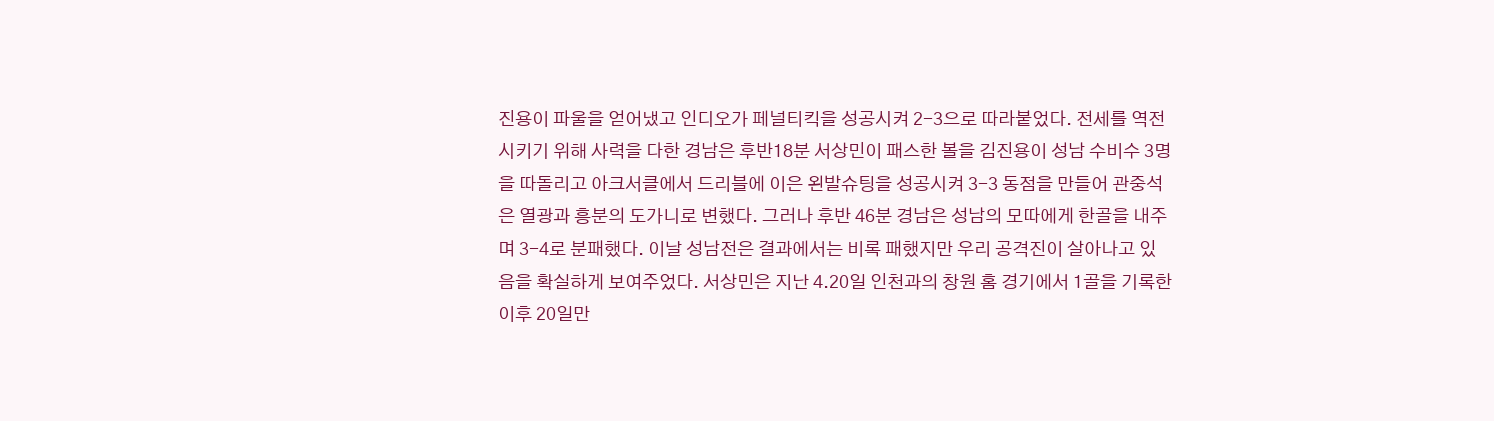진용이 파울을 얻어냈고 인디오가 페널티킥을 성공시켜 2-3으로 따라붙었다. 전세를 역전시키기 위해 사력을 다한 경남은 후반18분 서상민이 패스한 볼을 김진용이 성남 수비수 3명을 따돌리고 아크서클에서 드리블에 이은 왼발슈팅을 성공시켜 3-3 동점을 만들어 관중석은 열광과 흥분의 도가니로 변했다. 그러나 후반 46분 경남은 성남의 모따에게 한골을 내주며 3-4로 분패했다. 이날 성남전은 결과에서는 비록 패했지만 우리 공격진이 살아나고 있음을 확실하게 보여주었다. 서상민은 지난 4.20일 인천과의 창원 홈 경기에서 1골을 기록한 이후 20일만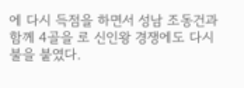에 다시 득점을 하면서 성남 조동건과 함께 4골을 로 신인왕 경쟁에도 다시 불을 붙였다.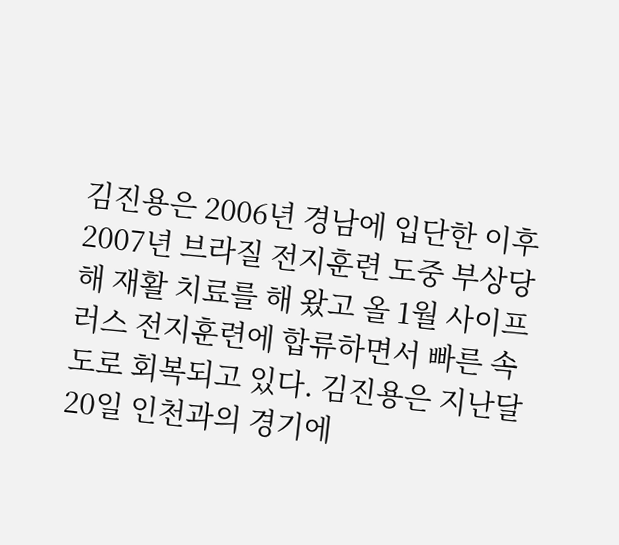김진용은 2006년 경남에 입단한 이후 2007년 브라질 전지훈련 도중 부상당해 재활 치료를 해 왔고 올 1월 사이프러스 전지훈련에 합류하면서 빠른 속도로 회복되고 있다. 김진용은 지난달 20일 인천과의 경기에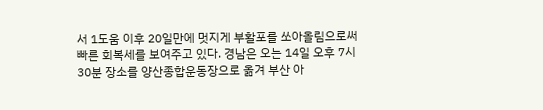서 1도움 이후 20일만에 멋지게 부활포를 쏘아올림으로써 빠른 회복세를 보여주고 있다. 경남은 오는 14일 오후 7시 30분 장소를 양산종합운동장으로 옮겨 부산 아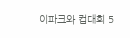이파크와 컵대회 5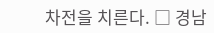차전을 치른다. □ 경남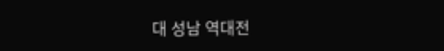대 성남 역대전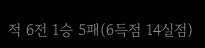적 6전 1승 5패(6득점 14실점)